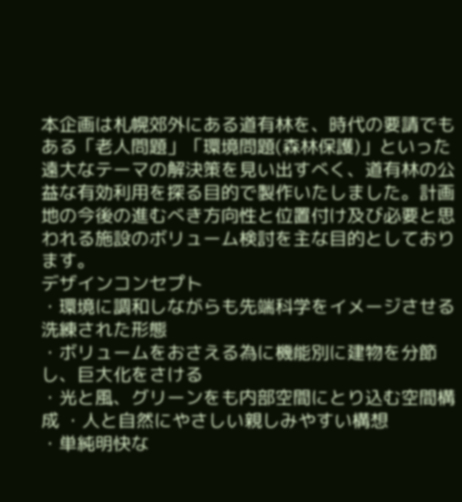本企画は札幌郊外にある道有林を、時代の要請でもある「老人問題」「環境問題(森林保護)」といった遠大なテーマの解決策を見い出すべく、道有林の公益な有効利用を探る目的で製作いたしました。計画地の今後の進むべき方向性と位置付け及び必要と思われる施設のボリューム検討を主な目的としております。
デザインコンセプト
・環境に調和しながらも先端科学をイメージさせる洗練された形態
・ボリュームをおさえる為に機能別に建物を分節し、巨大化をさける
・光と風、グリーンをも内部空間にとり込む空間構成 ・人と自然にやさしい親しみやすい構想
・単純明快な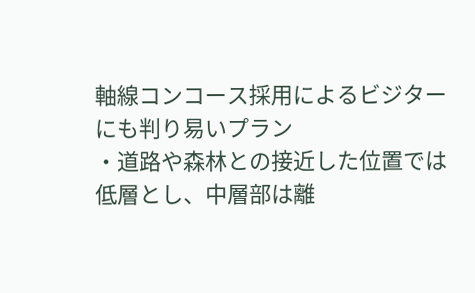軸線コンコース採用によるビジターにも判り易いプラン
・道路や森林との接近した位置では低層とし、中層部は離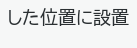した位置に設置